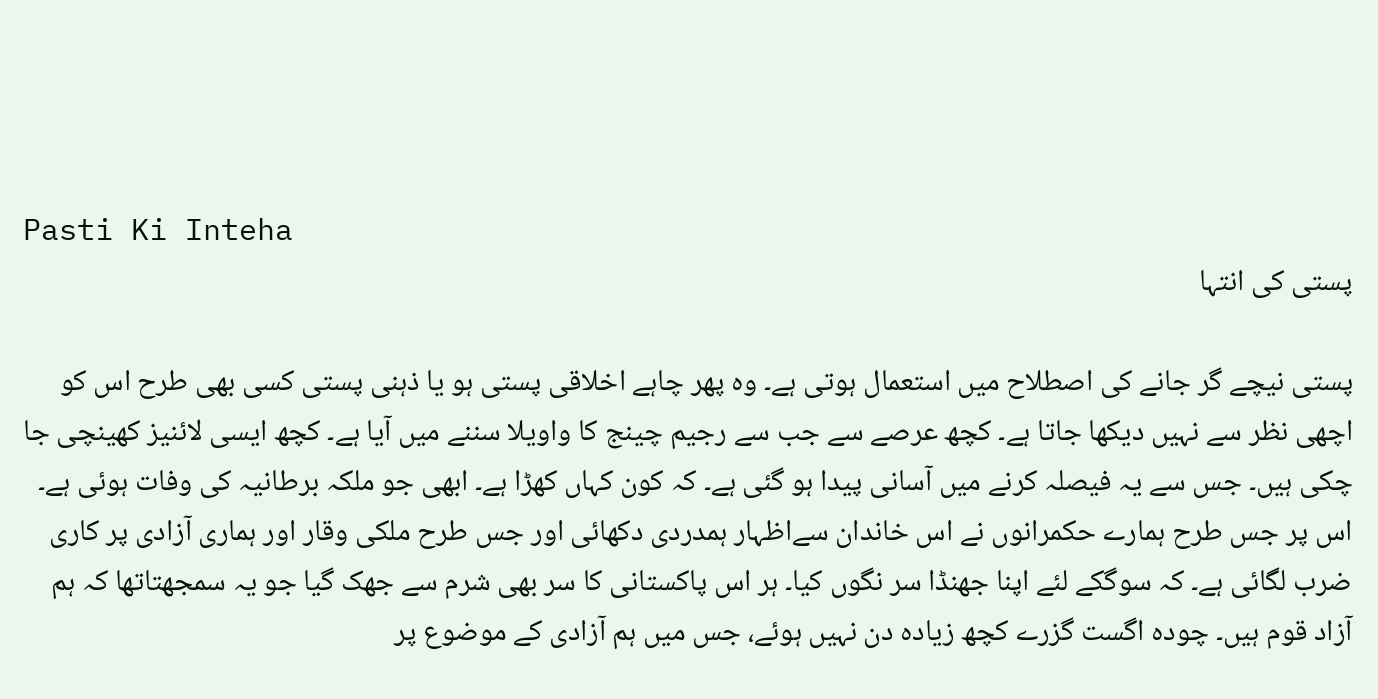Pasti Ki Inteha
پستی کی انتہا

پستی نیچے گر جانے کی اصطلاح میں استعمال ہوتی ہے۔ وہ پھر چاہے اخلاقی پستی ہو یا ذہنی پستی کسی بھی طرح اس کو اچھی نظر سے نہیں دیکھا جاتا ہے۔ کچھ عرصے سے جب سے رجیم چینج کا واویلا سننے میں آیا ہے۔ کچھ ایسی لائنیز کھینچی جا چکی ہیں۔ جس سے یہ فیصلہ کرنے میں آسانی پیدا ہو گئی ہے۔ کہ کون کہاں کھڑا ہے۔ ابھی جو ملکہ برطانیہ کی وفات ہوئی ہے۔
اس پر جس طرح ہمارے حکمرانوں نے اس خاندان سےاظہار ہمدردی دکھائی اور جس طرح ملکی وقار اور ہماری آزادی پر کاری ضرب لگائی ہے۔ کہ سوگکے لئے اپنا جھنڈا سر نگوں کیا۔ ہر اس پاکستانی کا سر بھی شرم سے جھک گیا جو یہ سمجھتاتھا کہ ہم آزاد قوم ہیں۔ چودہ اگست گزرے کچھ زیادہ دن نہیں ہوئے، جس میں ہم آزادی کے موضوع پر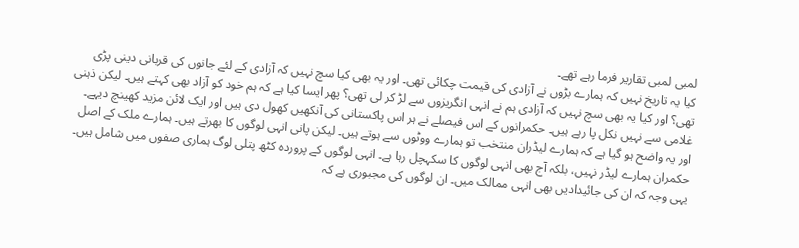لمبی لمبی تقاریر فرما رہے تھے۔
کیا یہ تاریخ نہیں کہ ہمارے بڑوں نے آزادی کی قیمت چکائی تھی۔ اور یہ بھی کیا سچ نہیں کہ آزادی کے لئے جانوں کی قربانی دینی پڑی تھی؟ اور کیا یہ بھی سچ نہیں کہ آزادی ہم نے انہی انگریزوں سے لڑ کر لی تھی؟ پھر ایسا کیا ہے کہ ہم خود کو آزاد بھی کہتے ہیں۔ لیکن ذہنی غلامی سے نہیں نکل پا رہے ہیں۔ حکمرانوں کے اس فیصلے نے ہر اس پاکستانی کی آنکھیں کھول دی ہیں اور ایک لائن مزید کھینچ دیہے۔
اور یہ واضح ہو گیا ہے کہ ہمارے لیڈران منتخب تو ہمارے ووٹوں سے ہوتے ہیں۔ لیکن پانی انہی لوگوں کا بھرتے ہیں۔ ہمارے ملک کے اصل حکمران ہمارے لیڈر نہیں، بلکہ آج بھی انہی لوگوں کا سکہچل رہا ہے۔ انہی لوگوں کے پروردہ کٹھ پتلی لوگ ہماری صفوں میں شامل ہیں۔ یہی وجہ کہ ان کی جائیدادیں بھی انہی ممالک میں۔ ان لوگوں کی مجبوری ہے کہ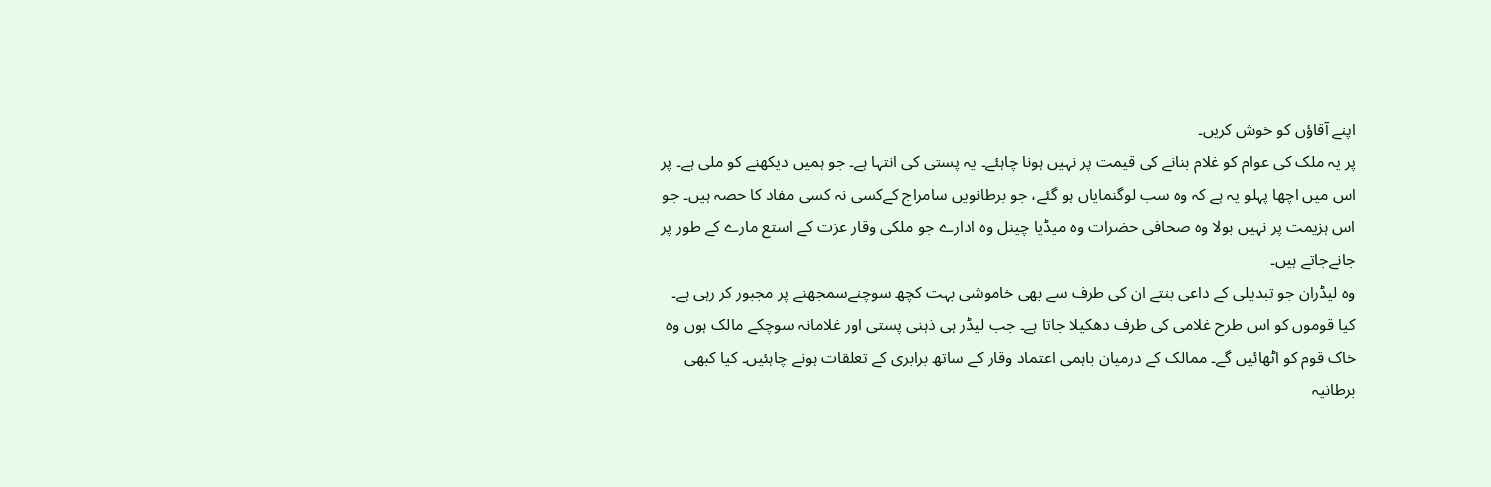اپنے آقاؤں کو خوش کریں۔
پر یہ ملک کی عوام کو غلام بنانے کی قیمت پر نہیں ہونا چاہئے۔ یہ پستی کی انتہا ہے۔ جو ہمیں دیکھنے کو ملی ہے۔ پر اس میں اچھا پہلو یہ ہے کہ وہ سب لوگنمایاں ہو گئے، جو برطانویں سامراج کےکسی نہ کسی مفاد کا حصہ ہیں۔ جو اس ہزیمت پر نہیں بولا وہ صحافی حضرات وہ میڈیا چینل وہ ادارے جو ملکی وقار عزت کے استع مارے کے طور پر جانےجاتے ہیں۔
وہ لیڈران جو تبدیلی کے داعی بنتے ان کی طرف سے بھی خاموشی بہت کچھ سوچنےسمجھنے پر مجبور کر رہی ہے۔ کیا قوموں کو اس طرح غلامی کی طرف دھکیلا جاتا ہے۔ جب لیڈر ہی ذہنی پستی اور غلامانہ سوچکے مالک ہوں وہ خاک قوم کو اٹھائیں گے۔ ممالک کے درمیان باہمی اعتماد وقار کے ساتھ برابری کے تعلقات ہونے چاہئیں۔ کیا کبھی برطانیہ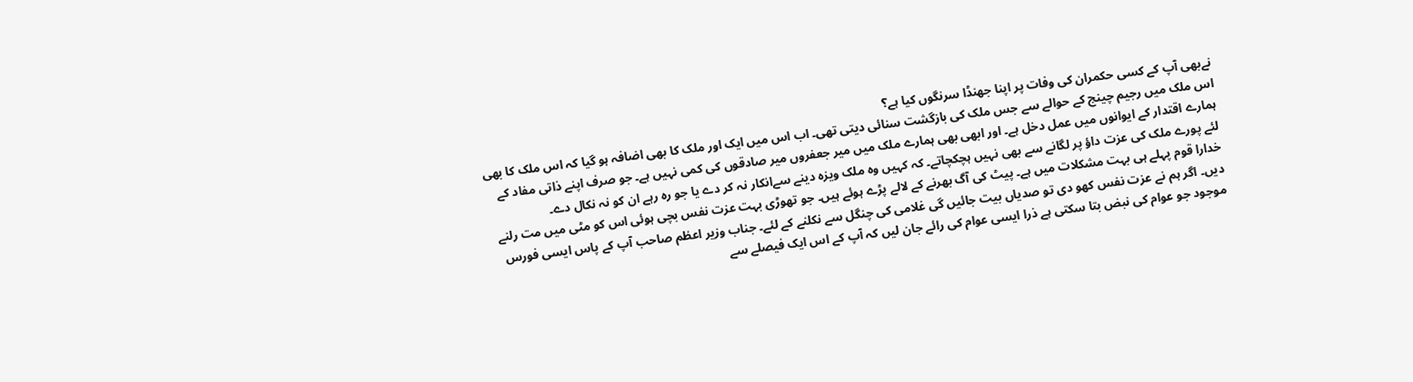نےبھی آپ کے کسی حکمران کی وفات پر اپنا جھنڈا سرنگوں کیا ہے؟
اس ملک میں رجیم چینج کے حوالے سے جس ملک کی بازگشت سنائی دیتی تھی۔ اب اس میں ایک اور ملک کا بھی اضافہ ہو گیا کہ اس ملک کا بھی ہمارے اقتدار کے ایوانوں میں عمل دخل ہے۔ اور ابھی بھی ہمارے ملک میں میر جعفروں میر صادقوں کی کمی نہیں ہے۔ جو صرف اپنے ذاتی مفاد کے لئے پورے ملک کی عزت داؤ پر لگانے سے بھی نہیں ہچکچاتے۔ کہ کہیں وہ ملک ویزہ دینے سےانکار نہ کر دے یا جو رہ رہے ان کو نہ نکال دے۔
خدارا قوم پہلے ہی بہت مشکلات میں ہے۔ پیٹ کی آگ بھرنے کے لالے پڑے ہوئے ہیں۔ جو تھوڑی بہت عزت نفس بچی ہوئی اس کو مٹی میں مت رلنے دیں۔ اگر ہم نے عزت نفس کھو دی تو صدیاں بیت جائیں گی غلامی کی چنگل سے نکلنے کے لئے۔ جناب وزیر اعظم صاحب آپ کے پاس ایسی فورس موجود جو عوام کی نبض بتا سکتی ہے ذرا ایسی عوام کی رائے جان لیں کہ آپ کے اس ایک فیصلے سے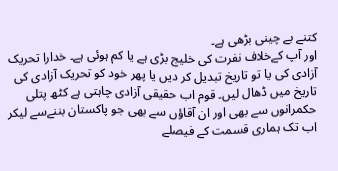کتنے بے چینی بڑھی ہے۔
اور آپ کےخلاف نفرت کی خلیج بڑی ہے یا کم ہوئی ہے۔ خدارا تحریک آزادی کی یا تو تاریخ تبدیل کر دیں یا پھر خود کو تحریک آزادی کی تاریخ میں ڈھال لیں۔ قوم اب حقیقی آزادی چاہتی ہے کٹھ پتلی حکمرانوں سے بھی اور ان آقاؤں سے بھی جو پاکستان بننےسے لیکر اب تک ہماری قسمت کے فیصلے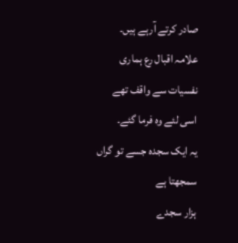صادر کرتے آرہے ہیں۔ علامہ اقبال رع ہماری نفسیات سے واقف تھے اسی لئے وہ فرما گئے۔
یہ ایک سجدہ جسے تو گراں سمجھتا ہے
ہزار سجدے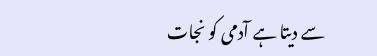سے دیتا ہے آدمی کو نجات